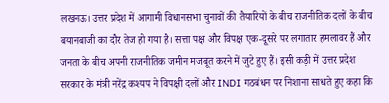लखनऊ। उत्तर प्रदेश में आगामी विधानसभा चुनावों की तैयारियों के बीच राजनीतिक दलों के बीच बयानबाजी का दौर तेज हो गया है। सत्ता पक्ष और विपक्ष एक-दूसरे पर लगातार हमलावर हैं और जनता के बीच अपनी राजनीतिक जमीन मजबूत करने में जुटे हुए हैं। इसी कड़ी में उत्तर प्रदेश सरकार के मंत्री नरेंद्र कश्यप ने विपक्षी दलों और INDI गठबंधन पर निशाना साधते हुए कहा कि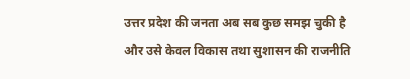उत्तर प्रदेश की जनता अब सब कुछ समझ चुकी है और उसे केवल विकास तथा सुशासन की राजनीति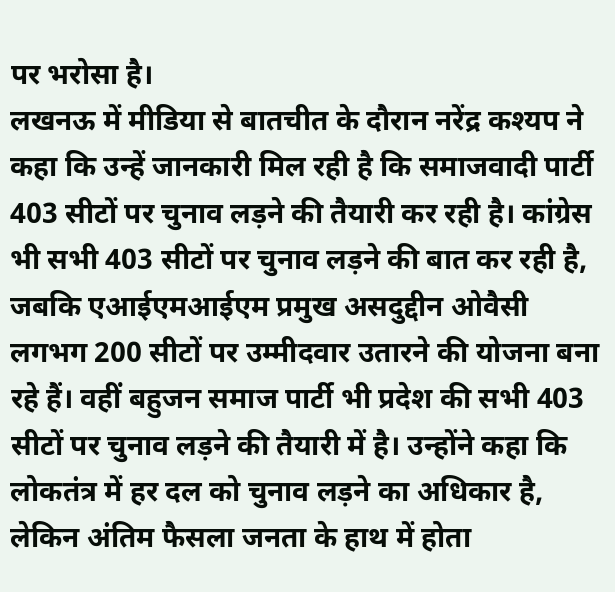पर भरोसा है।
लखनऊ में मीडिया से बातचीत के दौरान नरेंद्र कश्यप ने कहा कि उन्हें जानकारी मिल रही है कि समाजवादी पार्टी 403 सीटों पर चुनाव लड़ने की तैयारी कर रही है। कांग्रेस भी सभी 403 सीटों पर चुनाव लड़ने की बात कर रही है, जबकि एआईएमआईएम प्रमुख असदुद्दीन ओवैसी लगभग 200 सीटों पर उम्मीदवार उतारने की योजना बना रहे हैं। वहीं बहुजन समाज पार्टी भी प्रदेश की सभी 403 सीटों पर चुनाव लड़ने की तैयारी में है। उन्होंने कहा कि लोकतंत्र में हर दल को चुनाव लड़ने का अधिकार है, लेकिन अंतिम फैसला जनता के हाथ में होता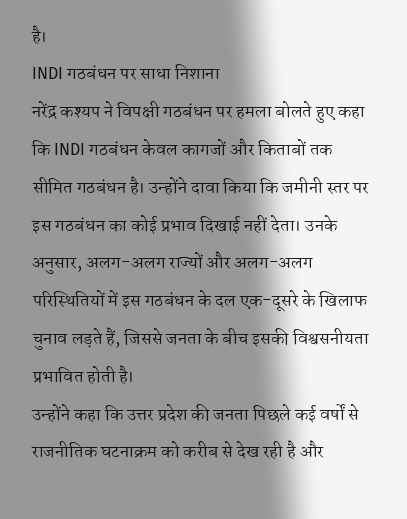है।
INDI गठबंधन पर साधा निशाना
नरेंद्र कश्यप ने विपक्षी गठबंधन पर हमला बोलते हुए कहा कि INDI गठबंधन केवल कागजों और किताबों तक सीमित गठबंधन है। उन्होंने दावा किया कि जमीनी स्तर पर इस गठबंधन का कोई प्रभाव दिखाई नहीं देता। उनके अनुसार, अलग-अलग राज्यों और अलग-अलग परिस्थितियों में इस गठबंधन के दल एक-दूसरे के खिलाफ चुनाव लड़ते हैं, जिससे जनता के बीच इसकी विश्वसनीयता प्रभावित होती है।
उन्होंने कहा कि उत्तर प्रदेश की जनता पिछले कई वर्षों से राजनीतिक घटनाक्रम को करीब से देख रही है और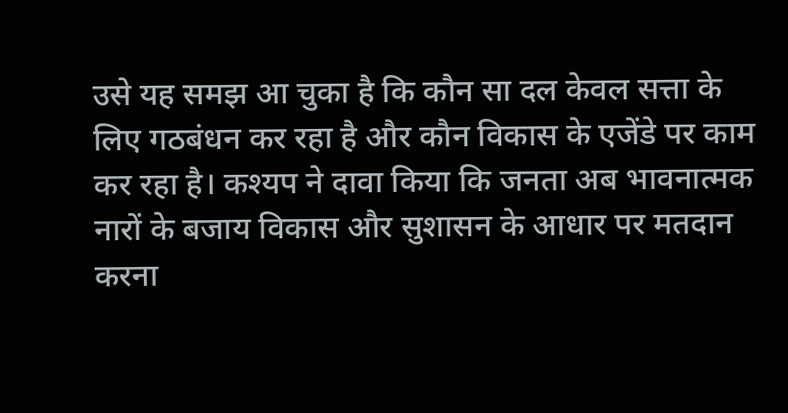उसे यह समझ आ चुका है कि कौन सा दल केवल सत्ता के लिए गठबंधन कर रहा है और कौन विकास के एजेंडे पर काम कर रहा है। कश्यप ने दावा किया कि जनता अब भावनात्मक नारों के बजाय विकास और सुशासन के आधार पर मतदान करना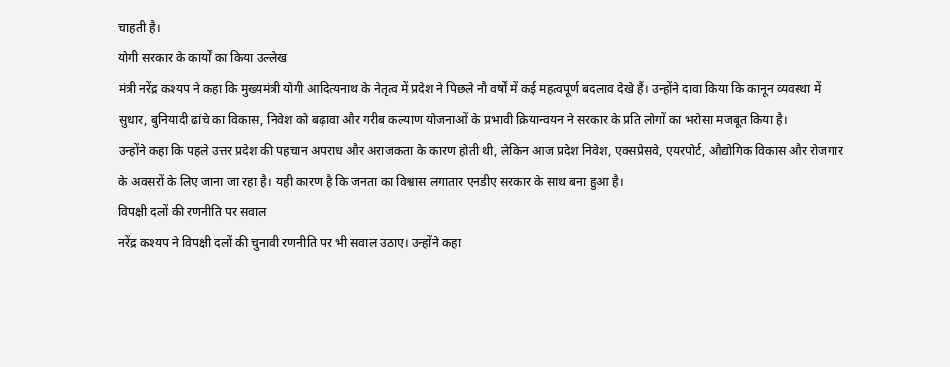चाहती है।
योगी सरकार के कार्यों का किया उल्लेख
मंत्री नरेंद्र कश्यप ने कहा कि मुख्यमंत्री योगी आदित्यनाथ के नेतृत्व में प्रदेश ने पिछले नौ वर्षों में कई महत्वपूर्ण बदलाव देखे हैं। उन्होंने दावा किया कि कानून व्यवस्था में सुधार, बुनियादी ढांचे का विकास, निवेश को बढ़ावा और गरीब कल्याण योजनाओं के प्रभावी क्रियान्वयन ने सरकार के प्रति लोगों का भरोसा मजबूत किया है।
उन्होंने कहा कि पहले उत्तर प्रदेश की पहचान अपराध और अराजकता के कारण होती थी, लेकिन आज प्रदेश निवेश, एक्सप्रेसवे, एयरपोर्ट, औद्योगिक विकास और रोजगार के अवसरों के लिए जाना जा रहा है। यही कारण है कि जनता का विश्वास लगातार एनडीए सरकार के साथ बना हुआ है।
विपक्षी दलों की रणनीति पर सवाल
नरेंद्र कश्यप ने विपक्षी दलों की चुनावी रणनीति पर भी सवाल उठाए। उन्होंने कहा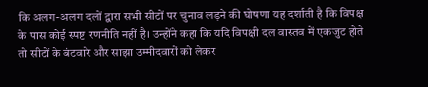कि अलग-अलग दलों द्वारा सभी सीटों पर चुनाव लड़ने की घोषणा यह दर्शाती है कि विपक्ष के पास कोई स्पष्ट रणनीति नहीं है। उन्होंने कहा कि यदि विपक्षी दल वास्तव में एकजुट होते तो सीटों के बंटवारे और साझा उम्मीदवारों को लेकर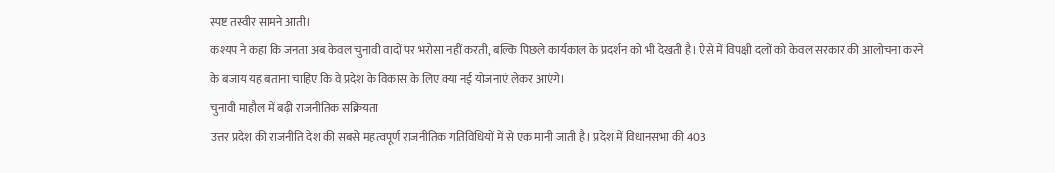स्पष्ट तस्वीर सामने आती।
कश्यप ने कहा कि जनता अब केवल चुनावी वादों पर भरोसा नहीं करती, बल्कि पिछले कार्यकाल के प्रदर्शन को भी देखती है। ऐसे में विपक्षी दलों को केवल सरकार की आलोचना करने के बजाय यह बताना चाहिए कि वे प्रदेश के विकास के लिए क्या नई योजनाएं लेकर आएंगे।
चुनावी माहौल में बढ़ी राजनीतिक सक्रियता
उत्तर प्रदेश की राजनीति देश की सबसे महत्वपूर्ण राजनीतिक गतिविधियों में से एक मानी जाती है। प्रदेश में विधानसभा की 403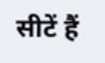सीटें हैं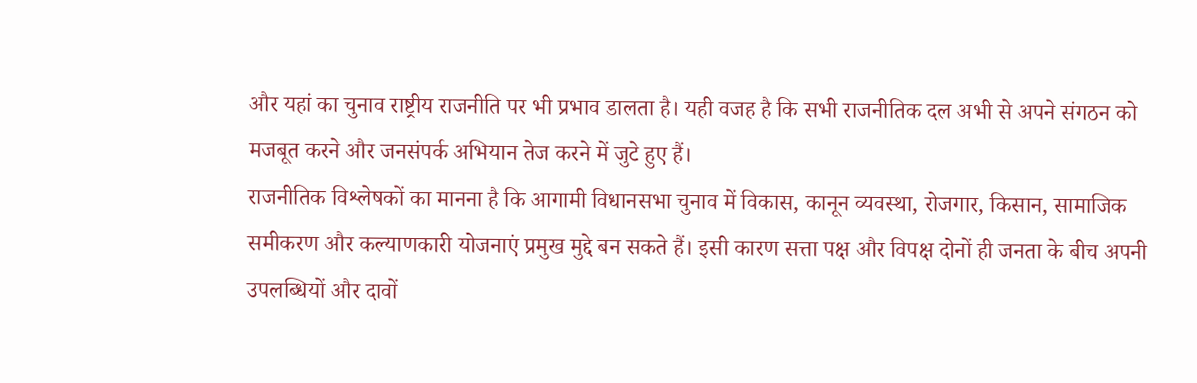और यहां का चुनाव राष्ट्रीय राजनीति पर भी प्रभाव डालता है। यही वजह है कि सभी राजनीतिक दल अभी से अपने संगठन को मजबूत करने और जनसंपर्क अभियान तेज करने में जुटे हुए हैं।
राजनीतिक विश्लेषकों का मानना है कि आगामी विधानसभा चुनाव में विकास, कानून व्यवस्था, रोजगार, किसान, सामाजिक समीकरण और कल्याणकारी योजनाएं प्रमुख मुद्दे बन सकते हैं। इसी कारण सत्ता पक्ष और विपक्ष दोनों ही जनता के बीच अपनी उपलब्धियों और दावों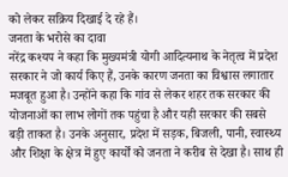को लेकर सक्रिय दिखाई दे रहे हैं।
जनता के भरोसे का दावा
नरेंद्र कश्यप ने कहा कि मुख्यमंत्री योगी आदित्यनाथ के नेतृत्व में प्रदेश सरकार ने जो कार्य किए हैं, उनके कारण जनता का विश्वास लगातार मजबूत हुआ है। उन्होंने कहा कि गांव से लेकर शहर तक सरकार की योजनाओं का लाभ लोगों तक पहुंचा है और यही सरकार की सबसे बड़ी ताकत है। उनके अनुसार, प्रदेश में सड़क, बिजली, पानी, स्वास्थ्य और शिक्षा के क्षेत्र में हुए कार्यों को जनता ने करीब से देखा है। साथ ही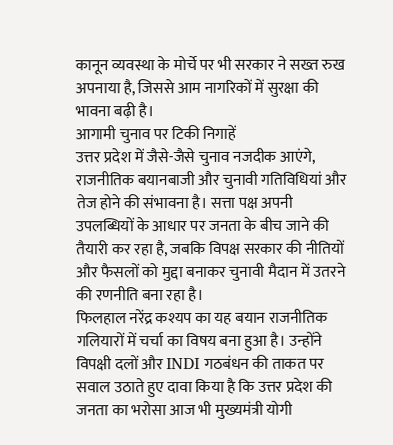कानून व्यवस्था के मोर्चे पर भी सरकार ने सख्त रुख अपनाया है, जिससे आम नागरिकों में सुरक्षा की भावना बढ़ी है।
आगामी चुनाव पर टिकी निगाहें
उत्तर प्रदेश में जैसे-जैसे चुनाव नजदीक आएंगे, राजनीतिक बयानबाजी और चुनावी गतिविधियां और तेज होने की संभावना है। सत्ता पक्ष अपनी उपलब्धियों के आधार पर जनता के बीच जाने की तैयारी कर रहा है, जबकि विपक्ष सरकार की नीतियों और फैसलों को मुद्दा बनाकर चुनावी मैदान में उतरने की रणनीति बना रहा है।
फिलहाल नरेंद्र कश्यप का यह बयान राजनीतिक गलियारों में चर्चा का विषय बना हुआ है। उन्होंने विपक्षी दलों और INDI गठबंधन की ताकत पर सवाल उठाते हुए दावा किया है कि उत्तर प्रदेश की जनता का भरोसा आज भी मुख्यमंत्री योगी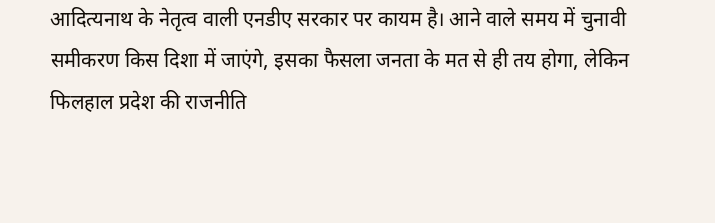आदित्यनाथ के नेतृत्व वाली एनडीए सरकार पर कायम है। आने वाले समय में चुनावी समीकरण किस दिशा में जाएंगे, इसका फैसला जनता के मत से ही तय होगा, लेकिन फिलहाल प्रदेश की राजनीति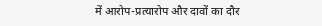में आरोप-प्रत्यारोप और दावों का दौर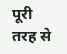पूरी तरह से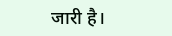जारी है।